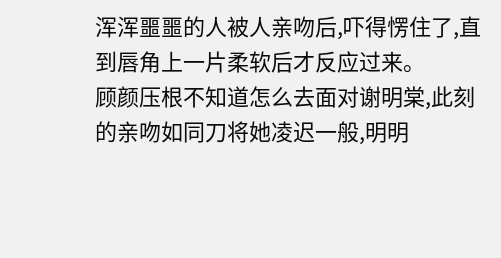浑浑噩噩的人被人亲吻后,吓得愣住了,直到唇角上一片柔软后才反应过来。
顾颜压根不知道怎么去面对谢明棠,此刻的亲吻如同刀将她凌迟一般,明明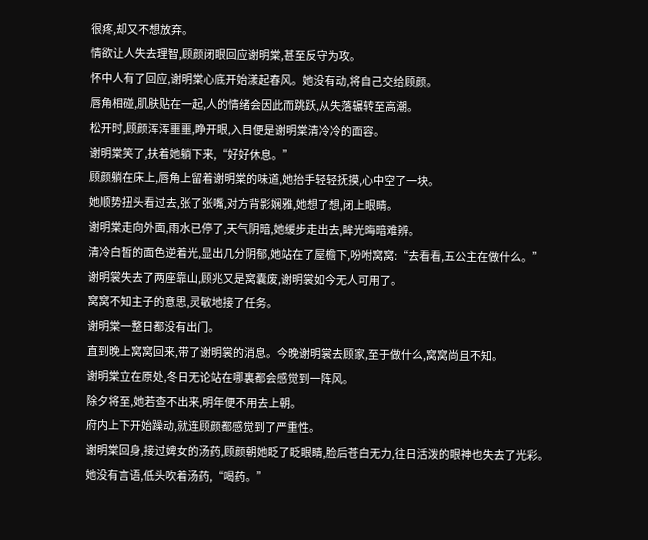很疼,却又不想放弃。
情欲让人失去理智,顾颜闭眼回应谢明棠,甚至反守为攻。
怀中人有了回应,谢明棠心底开始漾起春风。她没有动,将自己交给顾颜。
唇角相碰,肌肤贴在一起,人的情绪会因此而跳跃,从失落辗转至高潮。
松开时,顾颜浑浑噩噩,睁开眼,入目便是谢明棠清冷冷的面容。
谢明棠笑了,扶着她躺下来,“好好休息。”
顾颜躺在床上,唇角上留着谢明棠的味道,她抬手轻轻抚摸,心中空了一块。
她顺势扭头看过去,张了张嘴,对方背影娴雅,她想了想,闭上眼睛。
谢明棠走向外面,雨水已停了,天气阴暗,她缓步走出去,眸光晦暗难辨。
清冷白皙的面色逆着光,显出几分阴郁,她站在了屋檐下,吩咐窝窝:“去看看,五公主在做什么。”
谢明裳失去了两座靠山,顾兆又是窝囊废,谢明裳如今无人可用了。
窝窝不知主子的意思,灵敏地接了任务。
谢明棠一整日都没有出门。
直到晚上窝窝回来,带了谢明裳的消息。今晚谢明裳去顾家,至于做什么,窝窝尚且不知。
谢明棠立在原处,冬日无论站在哪裏都会感觉到一阵风。
除夕将至,她若查不出来,明年便不用去上朝。
府内上下开始躁动,就连顾颜都感觉到了严重性。
谢明棠回身,接过婢女的汤药,顾颜朝她眨了眨眼睛,脸后苍白无力,往日活泼的眼神也失去了光彩。
她没有言语,低头吹着汤药,“喝药。”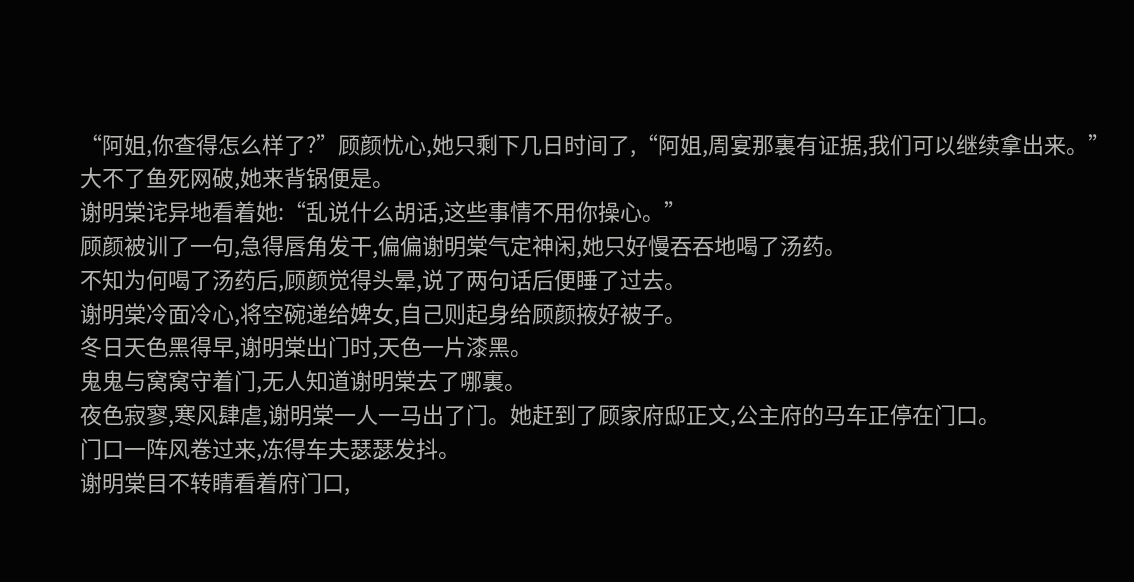“阿姐,你查得怎么样了?”顾颜忧心,她只剩下几日时间了,“阿姐,周宴那裏有证据,我们可以继续拿出来。”
大不了鱼死网破,她来背锅便是。
谢明棠诧异地看着她:“乱说什么胡话,这些事情不用你操心。”
顾颜被训了一句,急得唇角发干,偏偏谢明棠气定神闲,她只好慢吞吞地喝了汤药。
不知为何喝了汤药后,顾颜觉得头晕,说了两句话后便睡了过去。
谢明棠冷面冷心,将空碗递给婢女,自己则起身给顾颜掖好被子。
冬日天色黑得早,谢明棠出门时,天色一片漆黑。
鬼鬼与窝窝守着门,无人知道谢明棠去了哪裏。
夜色寂寥,寒风肆虐,谢明棠一人一马出了门。她赶到了顾家府邸正文,公主府的马车正停在门口。
门口一阵风卷过来,冻得车夫瑟瑟发抖。
谢明棠目不转睛看着府门口,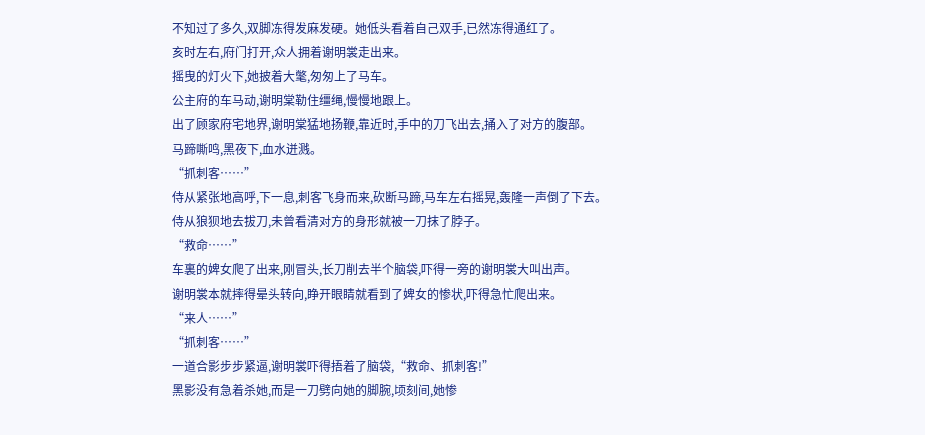不知过了多久,双脚冻得发麻发硬。她低头看着自己双手,已然冻得通红了。
亥时左右,府门打开,众人拥着谢明裳走出来。
摇曳的灯火下,她披着大氅,匆匆上了马车。
公主府的车马动,谢明棠勒住缰绳,慢慢地跟上。
出了顾家府宅地界,谢明棠猛地扬鞭,靠近时,手中的刀飞出去,捅入了对方的腹部。
马蹄嘶鸣,黑夜下,血水迸溅。
“抓刺客……”
侍从紧张地高呼,下一息,刺客飞身而来,砍断马蹄,马车左右摇晃,轰隆一声倒了下去。
侍从狼狈地去拔刀,未曾看清对方的身形就被一刀抹了脖子。
“救命……”
车裏的婢女爬了出来,刚冒头,长刀削去半个脑袋,吓得一旁的谢明裳大叫出声。
谢明裳本就摔得晕头转向,睁开眼睛就看到了婢女的惨状,吓得急忙爬出来。
“来人……”
“抓刺客……”
一道合影步步紧逼,谢明裳吓得捂着了脑袋,“救命、抓刺客!”
黑影没有急着杀她,而是一刀劈向她的脚腕,顷刻间,她惨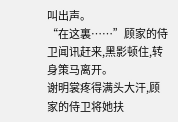叫出声。
“在这裏……”顾家的侍卫闻讯赶来,黑影顿住,转身策马离开。
谢明裳疼得满头大汗,顾家的侍卫将她扶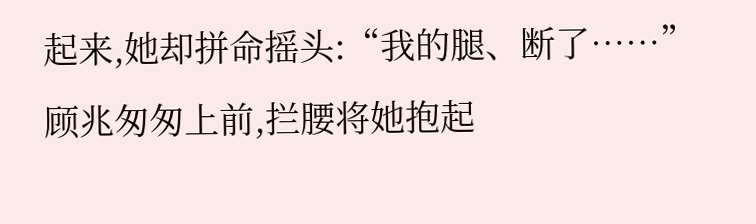起来,她却拼命摇头:“我的腿、断了……”
顾兆匆匆上前,拦腰将她抱起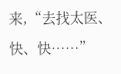来,“去找太医、快、快……”